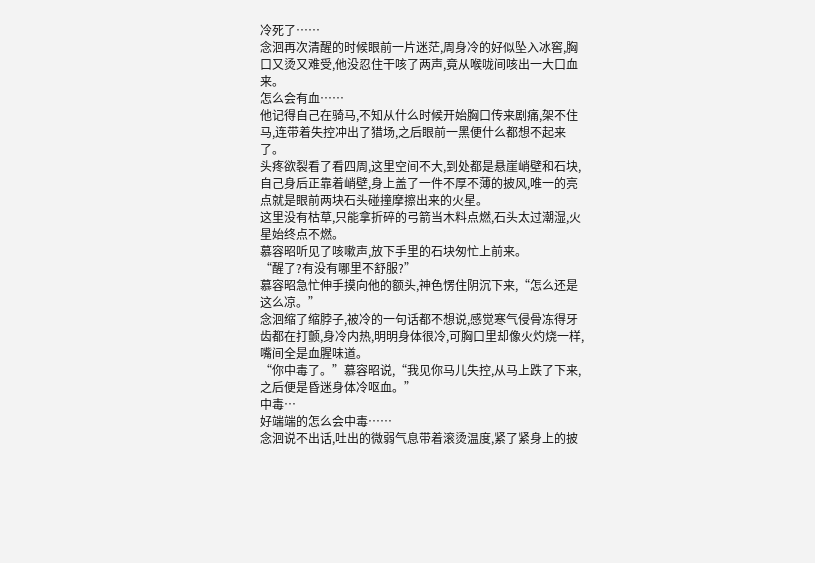冷死了……
念洄再次清醒的时候眼前一片迷茫,周身冷的好似坠入冰窖,胸口又烫又难受,他没忍住干咳了两声,竟从喉咙间咳出一大口血来。
怎么会有血……
他记得自己在骑马,不知从什么时候开始胸口传来剧痛,架不住马,连带着失控冲出了猎场,之后眼前一黑便什么都想不起来了。
头疼欲裂看了看四周,这里空间不大,到处都是悬崖峭壁和石块,自己身后正靠着峭壁,身上盖了一件不厚不薄的披风,唯一的亮点就是眼前两块石头碰撞摩擦出来的火星。
这里没有枯草,只能拿折碎的弓箭当木料点燃,石头太过潮湿,火星始终点不燃。
慕容昭听见了咳嗽声,放下手里的石块匆忙上前来。
“醒了?有没有哪里不舒服?”
慕容昭急忙伸手摸向他的额头,神色愣住阴沉下来,“怎么还是这么凉。”
念洄缩了缩脖子,被冷的一句话都不想说,感觉寒气侵骨冻得牙齿都在打颤,身冷内热,明明身体很冷,可胸口里却像火灼烧一样,嘴间全是血腥味道。
“你中毒了。”慕容昭说,“我见你马儿失控,从马上跌了下来,之后便是昏迷身体冷呕血。”
中毒…
好端端的怎么会中毒……
念洄说不出话,吐出的微弱气息带着滚烫温度,紧了紧身上的披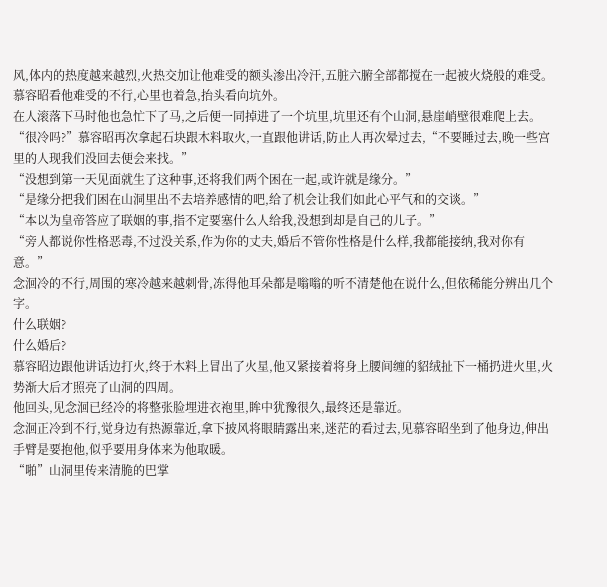风,体内的热度越来越烈,火热交加让他难受的额头渗出冷汗,五脏六腑全部都搅在一起被火烧般的难受。
慕容昭看他难受的不行,心里也着急,抬头看向坑外。
在人滚落下马时他也急忙下了马,之后便一同掉进了一个坑里,坑里还有个山洞,悬崖峭壁很难爬上去。
“很冷吗?”慕容昭再次拿起石块跟木料取火,一直跟他讲话,防止人再次晕过去,“不要睡过去,晚一些宫里的人现我们没回去便会来找。”
“没想到第一天见面就生了这种事,还将我们两个困在一起,或许就是缘分。”
“是缘分把我们困在山洞里出不去培养感情的吧,给了机会让我们如此心平气和的交谈。”
“本以为皇帝答应了联姻的事,指不定要塞什么人给我,没想到却是自己的儿子。”
“旁人都说你性格恶毒,不过没关系,作为你的丈夫,婚后不管你性格是什么样,我都能接纳,我对你有意。”
念洄冷的不行,周围的寒冷越来越刺骨,冻得他耳朵都是嗡嗡的听不清楚他在说什么,但依稀能分辨出几个字。
什么联姻?
什么婚后?
慕容昭边跟他讲话边打火,终于木料上冒出了火星,他又紧接着将身上腰间缠的貂绒扯下一桶扔进火里,火势渐大后才照亮了山洞的四周。
他回头,见念洄已经冷的将整张脸埋进衣袍里,眸中犹豫很久,最终还是靠近。
念洄正冷到不行,觉身边有热源靠近,拿下披风将眼睛露出来,迷茫的看过去,见慕容昭坐到了他身边,伸出手臂是要抱他,似乎要用身体来为他取暖。
“啪”山洞里传来清脆的巴掌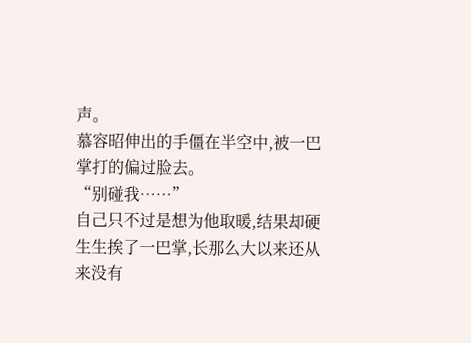声。
慕容昭伸出的手僵在半空中,被一巴掌打的偏过脸去。
“别碰我……”
自己只不过是想为他取暖,结果却硬生生挨了一巴掌,长那么大以来还从来没有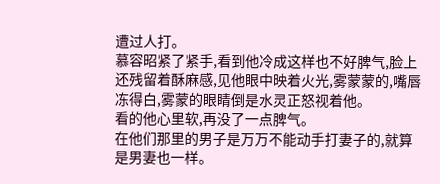遭过人打。
慕容昭紧了紧手,看到他冷成这样也不好脾气,脸上还残留着酥麻感,见他眼中映着火光,雾蒙蒙的,嘴唇冻得白,雾蒙的眼睛倒是水灵正怒视着他。
看的他心里软,再没了一点脾气。
在他们那里的男子是万万不能动手打妻子的,就算是男妻也一样。